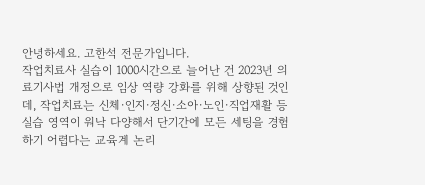안녕하세요. 고한석 전문가입니다.
작업치료사 실습이 1000시간으로 늘어난 건 2023년 의료기사법 개정으로 임상 역량 강화를 위해 상향된 것인데, 작업치료는 신체·인지·정신·소아·노인·직업재활 등 실습 영역이 워낙 다양해서 단기간에 모든 세팅을 경험하기 어렵다는 교육계 논리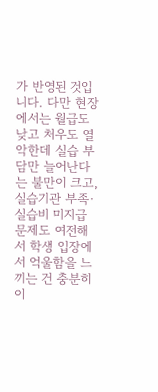가 반영된 것입니다. 다만 현장에서는 월급도 낮고 처우도 열악한데 실습 부담만 늘어난다는 불만이 크고, 실습기관 부족·실습비 미지급 문제도 여전해서 학생 입장에서 억울함을 느끼는 건 충분히 이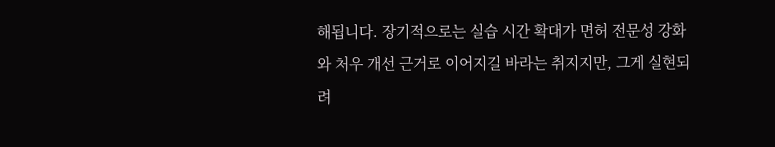해됩니다. 장기적으로는 실습 시간 확대가 면허 전문성 강화와 처우 개선 근거로 이어지길 바라는 취지지만, 그게 실현되려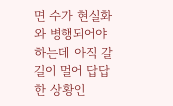면 수가 현실화와 병행되어야 하는데 아직 갈 길이 멀어 답답한 상황인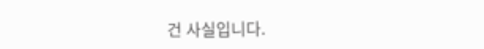건 사실입니다.